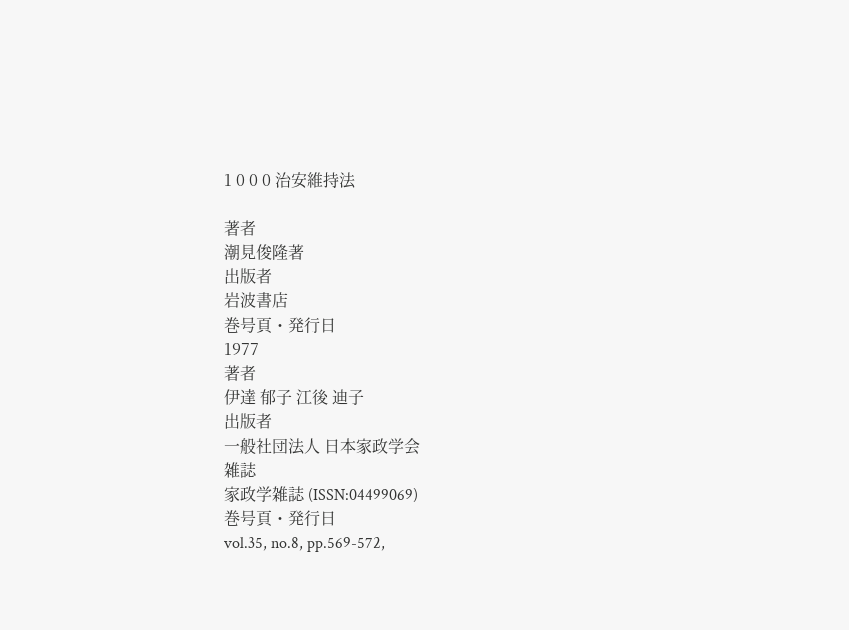1 0 0 0 治安維持法

著者
潮見俊隆著
出版者
岩波書店
巻号頁・発行日
1977
著者
伊達 郁子 江後 迪子
出版者
一般社団法人 日本家政学会
雑誌
家政学雑誌 (ISSN:04499069)
巻号頁・発行日
vol.35, no.8, pp.569-572,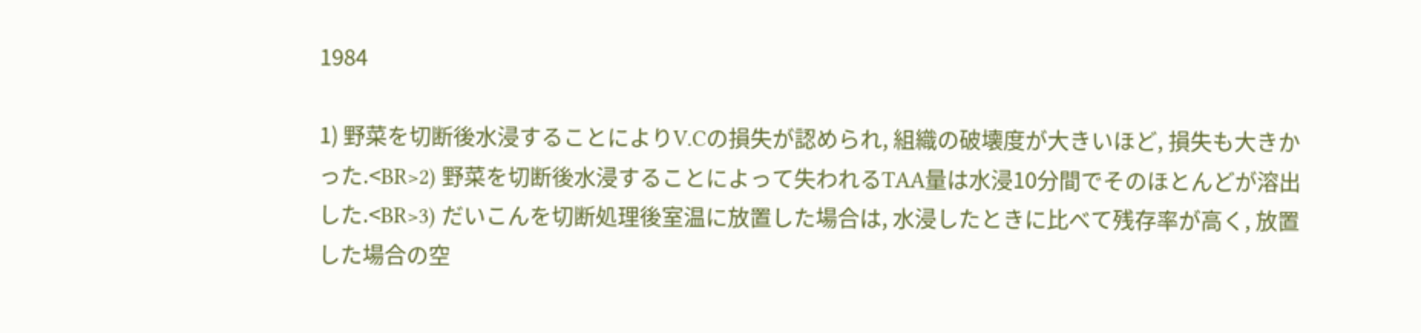1984

1) 野菜を切断後水浸することによりV.Cの損失が認められ, 組織の破壊度が大きいほど, 損失も大きかった.<BR>2) 野菜を切断後水浸することによって失われるTAA量は水浸10分間でそのほとんどが溶出した.<BR>3) だいこんを切断処理後室温に放置した場合は, 水浸したときに比べて残存率が高く, 放置した場合の空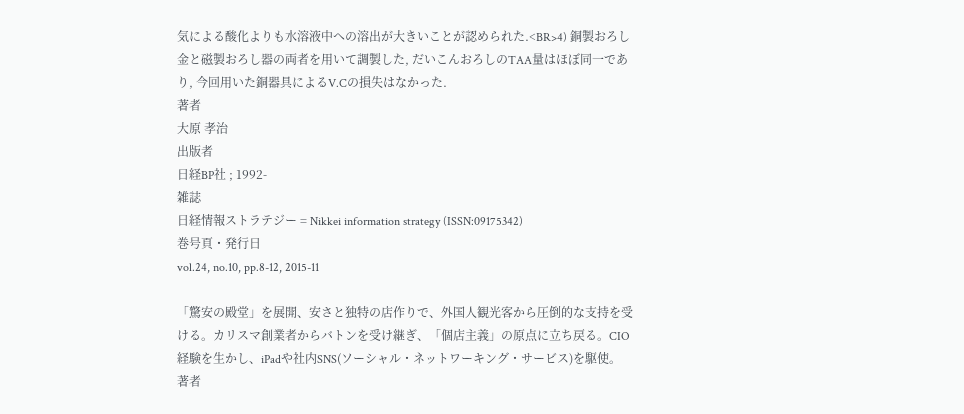気による酸化よりも水溶液中への溶出が大きいことが認められた.<BR>4) 銅製おろし金と磁製おろし器の両者を用いて調製した, だいこんおろしのTAA量はほぼ同一であり, 今回用いた銅器具によるV.Cの損失はなかった.
著者
大原 孝治
出版者
日経BP社 ; 1992-
雑誌
日経情報ストラテジー = Nikkei information strategy (ISSN:09175342)
巻号頁・発行日
vol.24, no.10, pp.8-12, 2015-11

「驚安の殿堂」を展開、安さと独特の店作りで、外国人観光客から圧倒的な支持を受ける。カリスマ創業者からバトンを受け継ぎ、「個店主義」の原点に立ち戻る。CIO経験を生かし、iPadや社内SNS(ソーシャル・ネットワーキング・サービス)を駆使。
著者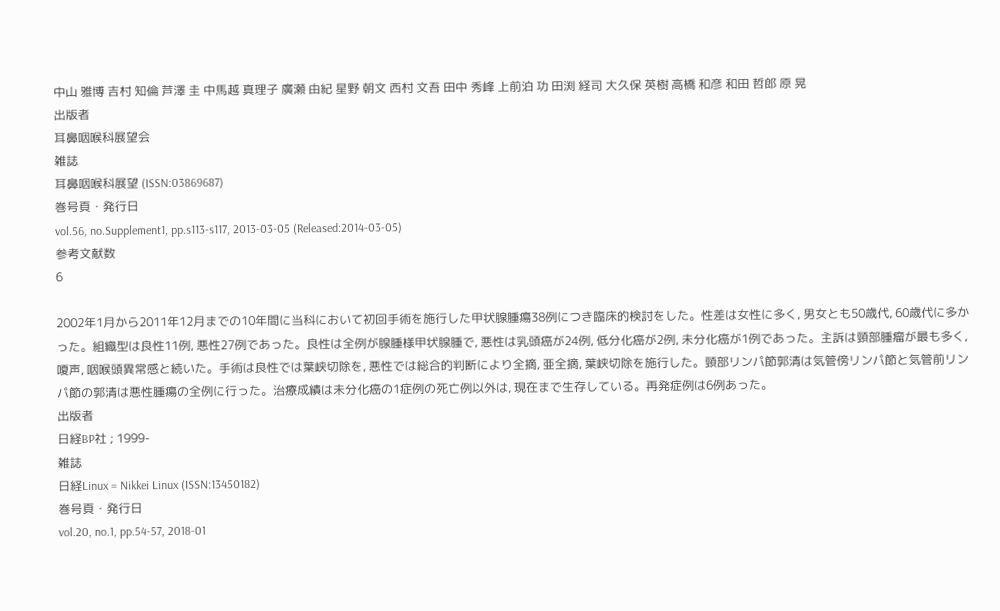中山 雅博 吉村 知倫 芦澤 圭 中馬越 真理子 廣瀬 由紀 星野 朝文 西村 文吾 田中 秀峰 上前泊 功 田渕 経司 大久保 英樹 高橋 和彦 和田 哲郎 原 晃
出版者
耳鼻咽喉科展望会
雑誌
耳鼻咽喉科展望 (ISSN:03869687)
巻号頁・発行日
vol.56, no.Supplement1, pp.s113-s117, 2013-03-05 (Released:2014-03-05)
参考文献数
6

2002年1月から2011年12月までの10年間に当科において初回手術を施行した甲状腺腫瘍38例につき臨床的検討をした。性差は女性に多く, 男女とも50歳代, 60歳代に多かった。組織型は良性11例, 悪性27例であった。良性は全例が腺腫様甲状腺腫で, 悪性は乳頭癌が24例, 低分化癌が2例, 未分化癌が1例であった。主訴は頸部腫瘤が最も多く, 嗄声, 咽喉頭異常感と続いた。手術は良性では葉峡切除を, 悪性では総合的判断により全摘, 亜全摘, 葉峡切除を施行した。頸部リンパ節郭清は気管傍リンパ節と気管前リンパ節の郭清は悪性腫瘍の全例に行った。治療成績は未分化癌の1症例の死亡例以外は, 現在まで生存している。再発症例は6例あった。
出版者
日経BP社 ; 1999-
雑誌
日経Linux = Nikkei Linux (ISSN:13450182)
巻号頁・発行日
vol.20, no.1, pp.54-57, 2018-01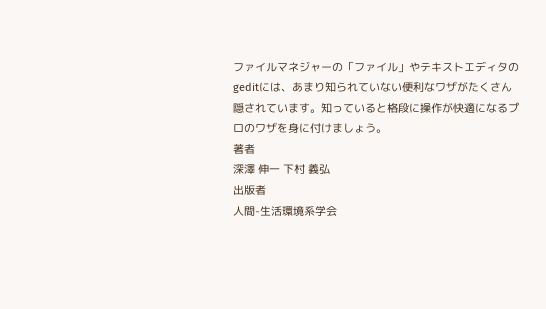ファイルマネジャーの「ファイル」やテキストエディタのgeditには、あまり知られていない便利なワザがたくさん隠されています。知っていると格段に操作が快適になるプロのワザを身に付けましょう。
著者
深澤 伸一 下村 義弘
出版者
人間-生活環境系学会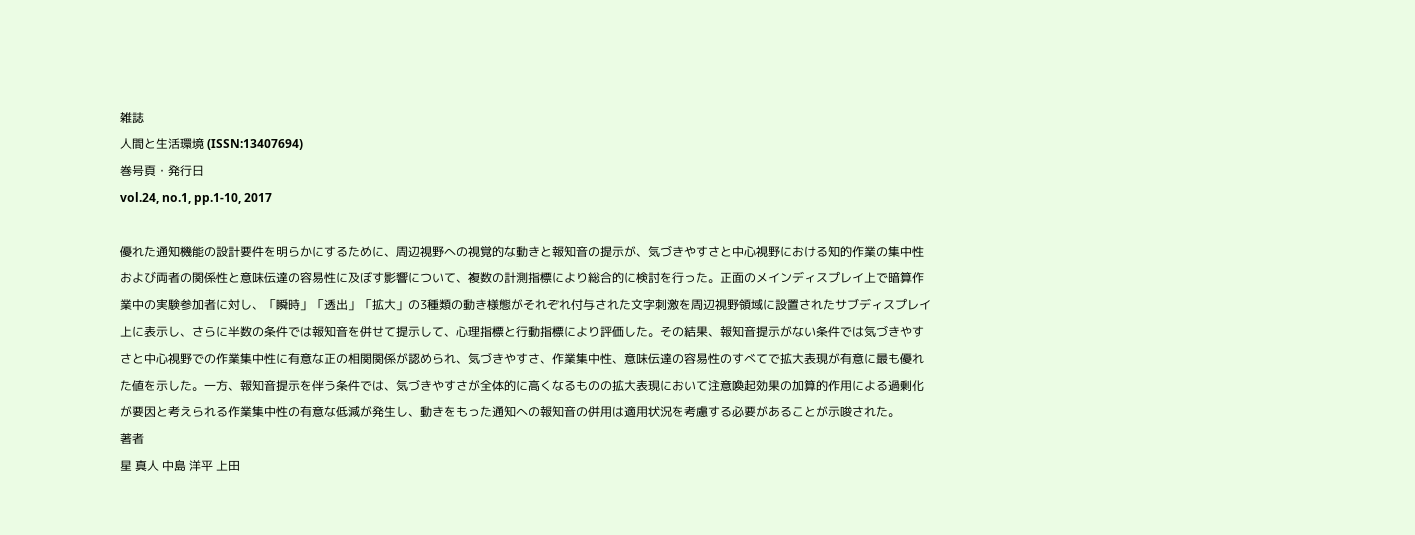雑誌
人間と生活環境 (ISSN:13407694)
巻号頁・発行日
vol.24, no.1, pp.1-10, 2017

優れた通知機能の設計要件を明らかにするために、周辺視野への視覚的な動きと報知音の提示が、気づきやすさと中心視野における知的作業の集中性および両者の関係性と意味伝達の容易性に及ぼす影響について、複数の計測指標により総合的に検討を行った。正面のメインディスプレイ上で暗算作業中の実験参加者に対し、「瞬時」「透出」「拡大」の3種類の動き様態がそれぞれ付与された文字刺激を周辺視野領域に設置されたサブディスプレイ上に表示し、さらに半数の条件では報知音を併せて提示して、心理指標と行動指標により評価した。その結果、報知音提示がない条件では気づきやすさと中心視野での作業集中性に有意な正の相関関係が認められ、気づきやすさ、作業集中性、意味伝達の容易性のすべてで拡大表現が有意に最も優れた値を示した。一方、報知音提示を伴う条件では、気づきやすさが全体的に高くなるものの拡大表現において注意喚起効果の加算的作用による過剰化が要因と考えられる作業集中性の有意な低減が発生し、動きをもった通知への報知音の併用は適用状況を考慮する必要があることが示唆された。
著者
星 真人 中島 洋平 上田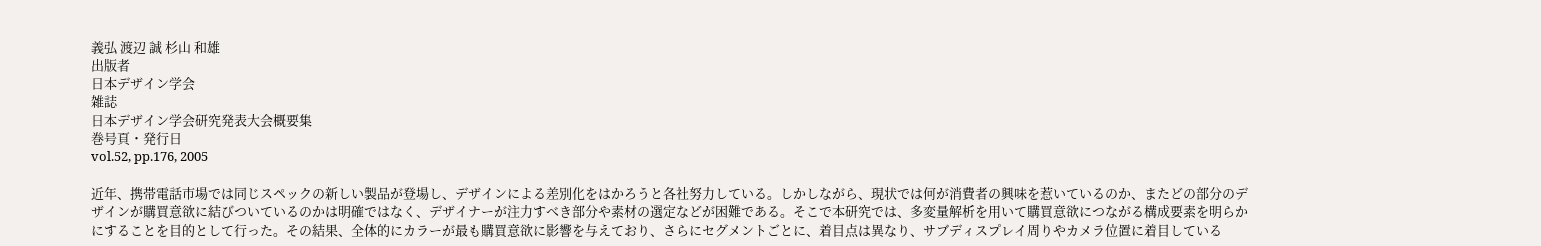義弘 渡辺 誠 杉山 和雄
出版者
日本デザイン学会
雑誌
日本デザイン学会研究発表大会概要集
巻号頁・発行日
vol.52, pp.176, 2005

近年、携帯電話市場では同じスペックの新しい製品が登場し、デザインによる差別化をはかろうと各社努力している。しかしながら、現状では何が消費者の興味を惹いているのか、またどの部分のデザインが購買意欲に結びついているのかは明確ではなく、デザイナーが注力すべき部分や素材の選定などが困難である。そこで本研究では、多変量解析を用いて購買意欲につながる構成要素を明らかにすることを目的として行った。その結果、全体的にカラーが最も購買意欲に影響を与えており、さらにセグメントごとに、着目点は異なり、サブディスプレイ周りやカメラ位置に着目している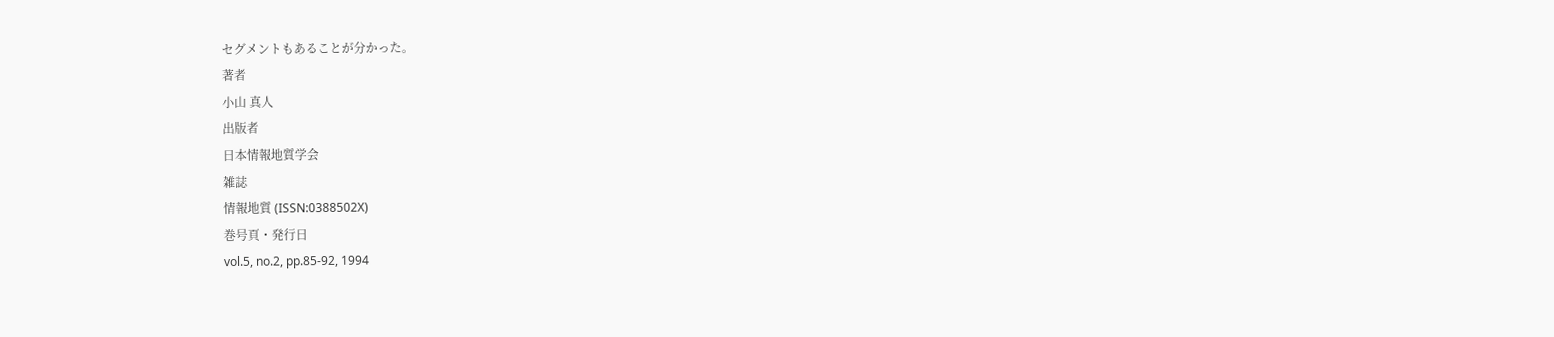セグメントもあることが分かった。
著者
小山 真人
出版者
日本情報地質学会
雑誌
情報地質 (ISSN:0388502X)
巻号頁・発行日
vol.5, no.2, pp.85-92, 1994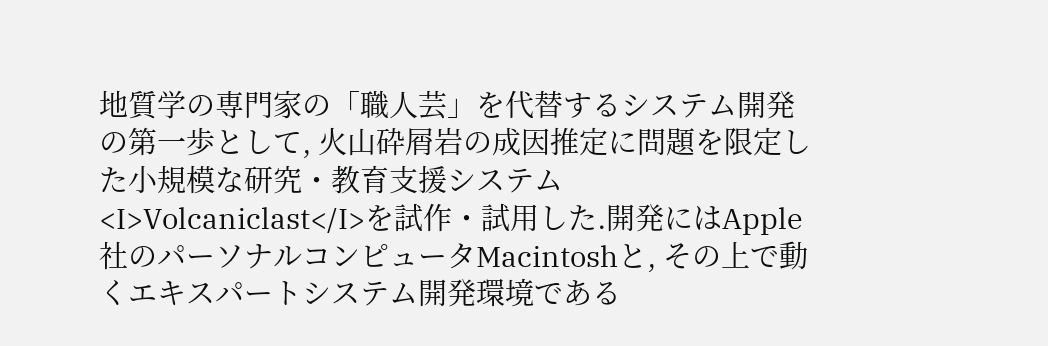地質学の専門家の「職人芸」を代替するシステム開発の第一歩として, 火山砕屑岩の成因推定に問題を限定した小規模な研究・教育支援システム<I>Volcaniclast</I>を試作・試用した.開発にはApple社のパーソナルコンピュータMacintoshと, その上で動くエキスパートシステム開発環境である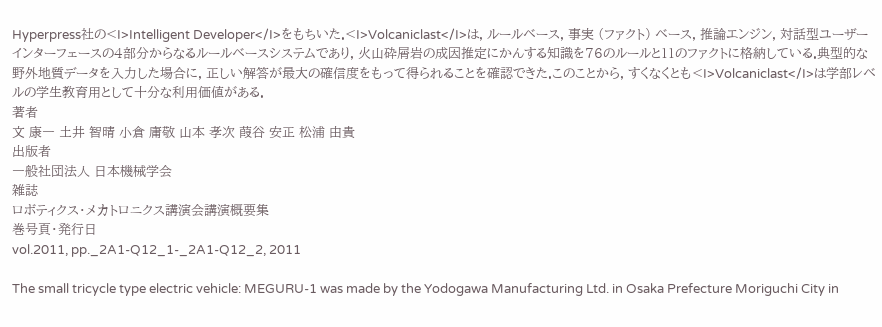Hyperpress社の<I>Intelligent Developer</I>をもちいた.<I>Volcaniclast</I>は, ルールベース, 事実 (ファクト) ベース, 推論エンジン, 対話型ユーザーインターフェースの4部分からなるルールベースシステムであり, 火山砕屑岩の成因推定にかんする知識を76のルールと11のファクトに格納している.典型的な野外地質データを入力した場合に, 正しい解答が最大の確信度をもって得られることを確認できた.このことから, すくなくとも<I>Volcaniclast</I>は学部レベルの学生教育用として十分な利用価値がある.
著者
文 康一 土井 智晴 小倉 庸敬 山本 孝次 葭谷 安正 松浦 由貴
出版者
一般社団法人 日本機械学会
雑誌
ロボティクス・メカトロニクス講演会講演概要集
巻号頁・発行日
vol.2011, pp._2A1-Q12_1-_2A1-Q12_2, 2011

The small tricycle type electric vehicle: MEGURU-1 was made by the Yodogawa Manufacturing Ltd. in Osaka Prefecture Moriguchi City in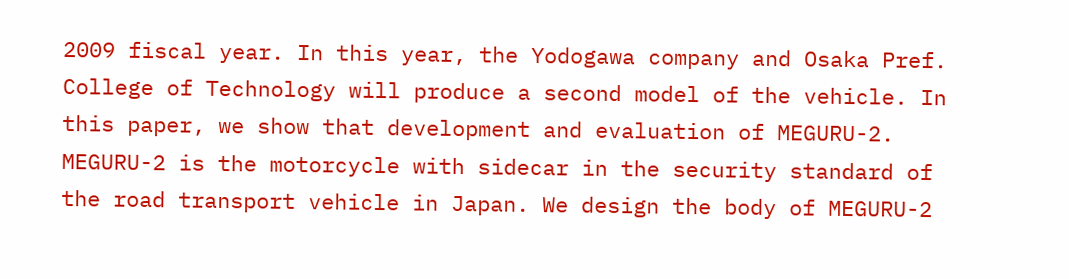2009 fiscal year. In this year, the Yodogawa company and Osaka Pref. College of Technology will produce a second model of the vehicle. In this paper, we show that development and evaluation of MEGURU-2. MEGURU-2 is the motorcycle with sidecar in the security standard of the road transport vehicle in Japan. We design the body of MEGURU-2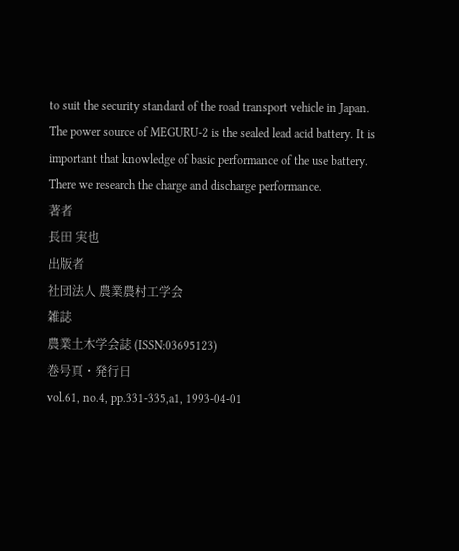to suit the security standard of the road transport vehicle in Japan. The power source of MEGURU-2 is the sealed lead acid battery. It is important that knowledge of basic performance of the use battery. There we research the charge and discharge performance.
著者
長田 実也
出版者
社団法人 農業農村工学会
雑誌
農業土木学会誌 (ISSN:03695123)
巻号頁・発行日
vol.61, no.4, pp.331-335,a1, 1993-04-01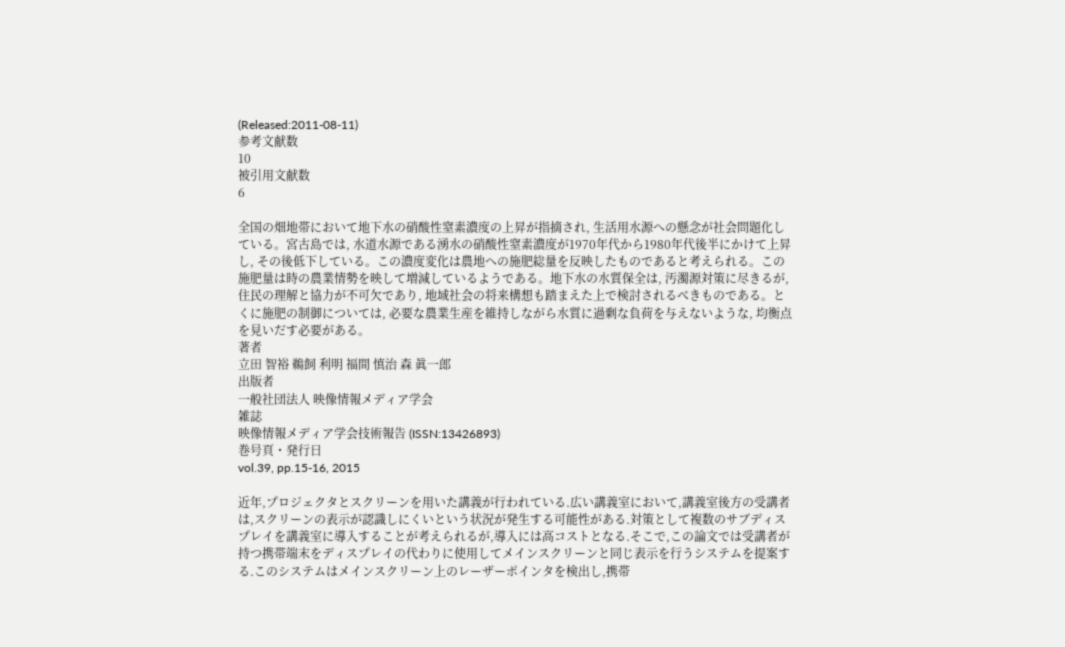(Released:2011-08-11)
参考文献数
10
被引用文献数
6

全国の畑地帯において地下水の硝酸性窒素濃度の上昇が指摘され, 生活用水源への懸念が社会問題化している。宮古島では, 水道水源である湧水の硝酸性窒素濃度が1970年代から1980年代後半にかけて上昇し, その後低下している。この濃度変化は農地への施肥総量を反映したものであると考えられる。この施肥量は時の農業情勢を映して増減しているようである。地下水の水質保全は, 汚濁源対策に尽きるが, 住民の理解と協力が不可欠であり, 地域社会の将来構想も踏まえた上で検討されるべきものである。とくに施肥の制御については, 必要な農業生産を維持しながら水質に過剰な負荷を与えないような, 均衡点を見いだす必要がある。
著者
立田 智裕 鵜飼 利明 福間 慎治 森 眞一郎
出版者
一般社団法人 映像情報メディア学会
雑誌
映像情報メディア学会技術報告 (ISSN:13426893)
巻号頁・発行日
vol.39, pp.15-16, 2015

近年,プロジェクタとスクリーンを用いた講義が行われている.広い講義室において,講義室後方の受講者は,スクリーンの表示が認識しにくいという状況が発生する可能性がある.対策として複数のサブディスプレイを講義室に導入することが考えられるが,導入には高コストとなる.そこで,この論文では受講者が持つ携帯端末をディスプレイの代わりに使用してメインスクリーンと同じ表示を行うシステムを提案する.このシステムはメインスクリーン上のレーザーポインタを検出し,携帯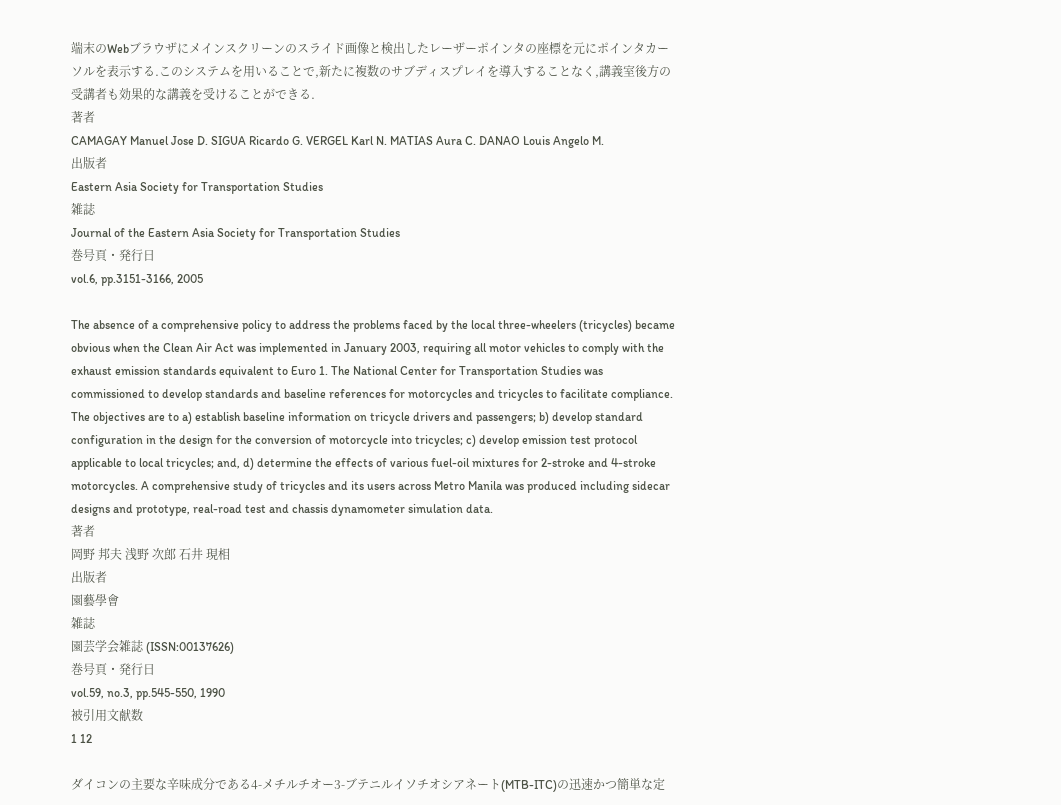端末のWebブラウザにメインスクリーンのスライド画像と検出したレーザーポインタの座標を元にポインタカーソルを表示する.このシステムを用いることで,新たに複数のサブディスプレイを導入することなく,講義室後方の受講者も効果的な講義を受けることができる.
著者
CAMAGAY Manuel Jose D. SIGUA Ricardo G. VERGEL Karl N. MATIAS Aura C. DANAO Louis Angelo M.
出版者
Eastern Asia Society for Transportation Studies
雑誌
Journal of the Eastern Asia Society for Transportation Studies
巻号頁・発行日
vol.6, pp.3151-3166, 2005

The absence of a comprehensive policy to address the problems faced by the local three-wheelers (tricycles) became obvious when the Clean Air Act was implemented in January 2003, requiring all motor vehicles to comply with the exhaust emission standards equivalent to Euro 1. The National Center for Transportation Studies was commissioned to develop standards and baseline references for motorcycles and tricycles to facilitate compliance. The objectives are to a) establish baseline information on tricycle drivers and passengers; b) develop standard configuration in the design for the conversion of motorcycle into tricycles; c) develop emission test protocol applicable to local tricycles; and, d) determine the effects of various fuel-oil mixtures for 2-stroke and 4-stroke motorcycles. A comprehensive study of tricycles and its users across Metro Manila was produced including sidecar designs and prototype, real-road test and chassis dynamometer simulation data.
著者
岡野 邦夫 浅野 次郎 石井 現相
出版者
園藝學會
雑誌
園芸学会雑誌 (ISSN:00137626)
巻号頁・発行日
vol.59, no.3, pp.545-550, 1990
被引用文献数
1 12

ダイコンの主要な辛味成分である4-メチルチオー3-ブテニルイソチオシアネート(MTB-ITC)の迅速かつ簡単な定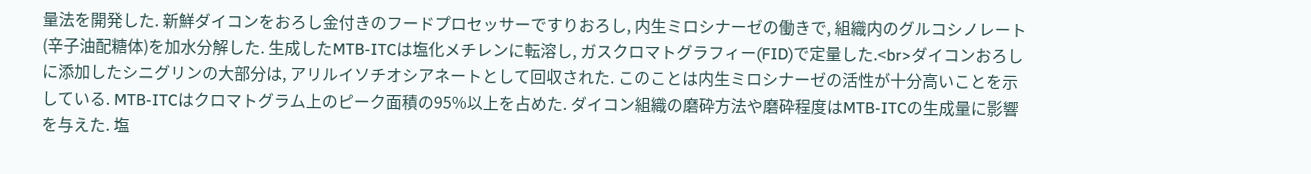量法を開発した. 新鮮ダイコンをおろし金付きのフードプロセッサーですりおろし, 内生ミロシナーゼの働きで, 組織内のグルコシノレート (辛子油配糖体)を加水分解した. 生成したMTB-ITCは塩化メチレンに転溶し, ガスクロマトグラフィー(FID)で定量した.<br>ダイコンおろしに添加したシニグリンの大部分は, アリルイソチオシアネートとして回収された. このことは内生ミロシナーゼの活性が十分高いことを示している. MTB-ITCはクロマトグラム上のピーク面積の95%以上を占めた. ダイコン組織の磨砕方法や磨砕程度はMTB-ITCの生成量に影響を与えた. 塩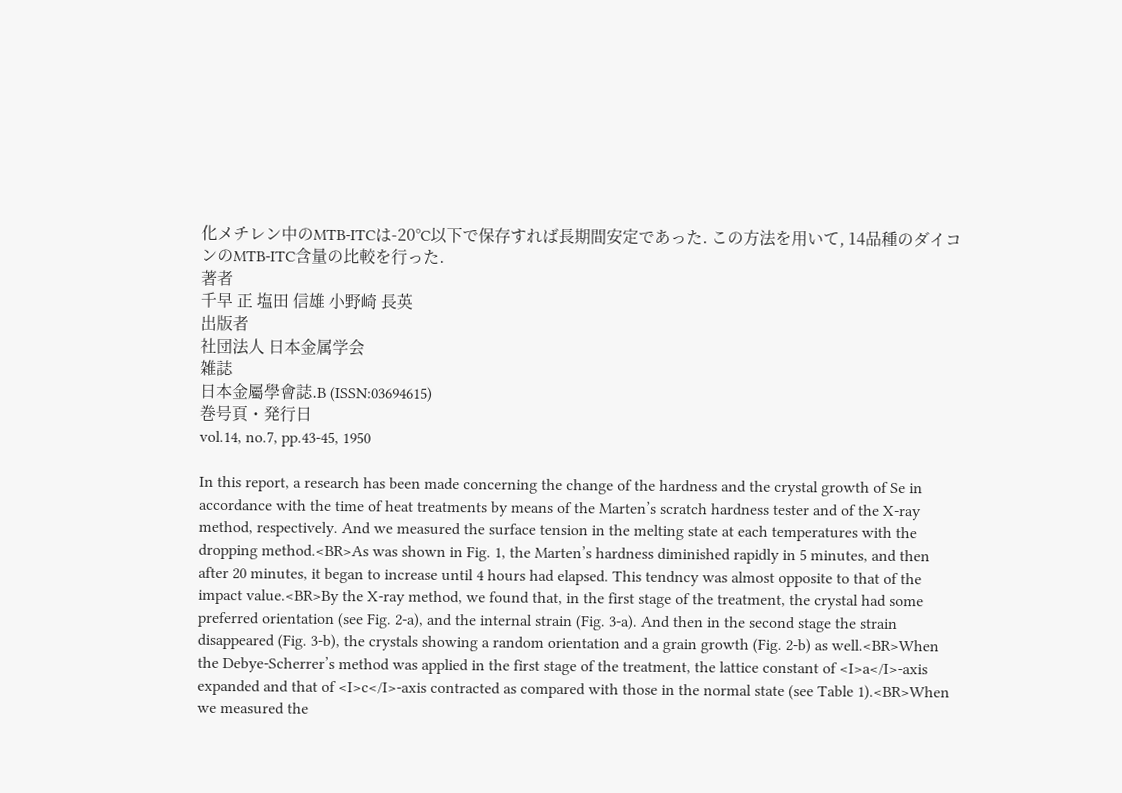化メチレン中のMTB-ITCは-20°C以下で保存すれば長期間安定であった. この方法を用いて, 14品種のダイコンのMTB-ITC含量の比較を行った.
著者
千早 正 塩田 信雄 小野崎 長英
出版者
社団法人 日本金属学会
雑誌
日本金屬學會誌.B (ISSN:03694615)
巻号頁・発行日
vol.14, no.7, pp.43-45, 1950

In this report, a research has been made concerning the change of the hardness and the crystal growth of Se in accordance with the time of heat treatments by means of the Marten’s scratch hardness tester and of the X-ray method, respectively. And we measured the surface tension in the melting state at each temperatures with the dropping method.<BR>As was shown in Fig. 1, the Marten’s hardness diminished rapidly in 5 minutes, and then after 20 minutes, it began to increase until 4 hours had elapsed. This tendncy was almost opposite to that of the impact value.<BR>By the X-ray method, we found that, in the first stage of the treatment, the crystal had some preferred orientation (see Fig. 2-a), and the internal strain (Fig. 3-a). And then in the second stage the strain disappeared (Fig. 3-b), the crystals showing a random orientation and a grain growth (Fig. 2-b) as well.<BR>When the Debye-Scherrer’s method was applied in the first stage of the treatment, the lattice constant of <I>a</I>-axis expanded and that of <I>c</I>-axis contracted as compared with those in the normal state (see Table 1).<BR>When we measured the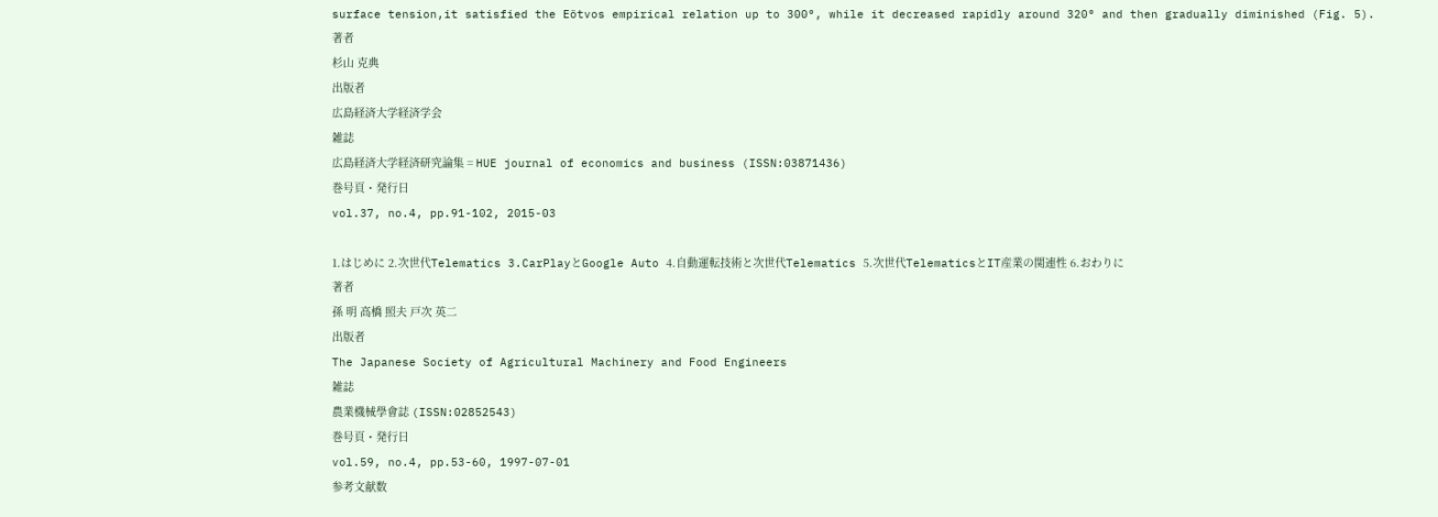surface tension,it satisfied the Eötvos empirical relation up to 300°, while it decreased rapidly around 320° and then gradually diminished (Fig. 5).
著者
杉山 克典
出版者
広島経済大学経済学会
雑誌
広島経済大学経済研究論集 = HUE journal of economics and business (ISSN:03871436)
巻号頁・発行日
vol.37, no.4, pp.91-102, 2015-03

1.はじめに 2.次世代Telematics 3.CarPlayとGoogle Auto 4.自動運転技術と次世代Telematics 5.次世代TelematicsとIT産業の関連性 6.おわりに
著者
孫 明 高橋 照夫 戸次 英二
出版者
The Japanese Society of Agricultural Machinery and Food Engineers
雑誌
農業機械學會誌 (ISSN:02852543)
巻号頁・発行日
vol.59, no.4, pp.53-60, 1997-07-01
参考文献数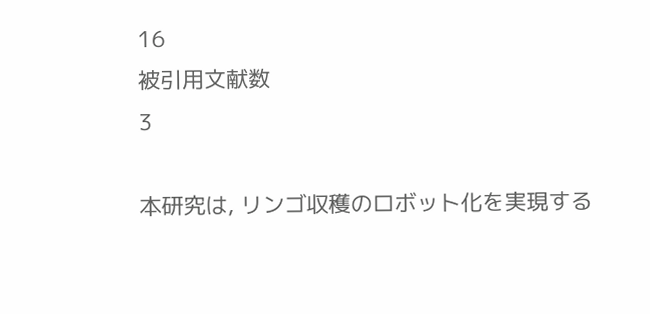16
被引用文献数
3

本研究は, リンゴ収穫のロボット化を実現する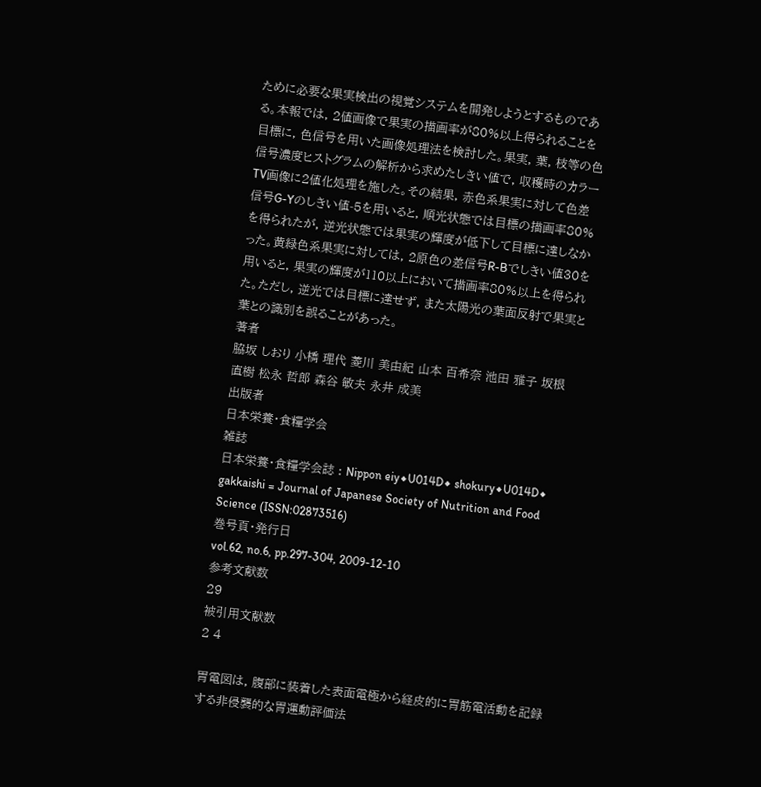ために必要な果実検出の視覚システムを開発しようとするものである。本報では, 2値画像で果実の描画率が80%以上得られることを目標に, 色信号を用いた画像処理法を検討した。果実, 葉, 枝等の色信号濃度ヒストグラムの解析から求めたしきい値で, 収穫時のカラーTV画像に2値化処理を施した。その結果, 赤色系果実に対して色差信号G-Yのしきい値-5を用いると, 順光状態では目標の描画率80%を得られたが, 逆光状態では果実の輝度が低下して目標に達しなかった。黄緑色系果実に対しては, 2原色の差信号R-Bでしきい値30を用いると, 果実の輝度が110以上において描画率80%以上を得られた。ただし, 逆光では目標に達せず, また太陽光の葉面反射で果実と葉との識別を誤ることがあった。
著者
脇坂 しおり 小橋 理代 菱川 美由紀 山本 百希奈 池田 雅子 坂根 直樹 松永 哲郎 森谷 敏夫 永井 成美
出版者
日本栄養・食糧学会
雑誌
日本栄養・食糧学会誌 : Nippon eiy◆U014D◆ shokury◆U014D◆ gakkaishi = Journal of Japanese Society of Nutrition and Food Science (ISSN:02873516)
巻号頁・発行日
vol.62, no.6, pp.297-304, 2009-12-10
参考文献数
29
被引用文献数
2 4

胃電図は, 腹部に装着した表面電極から経皮的に胃筋電活動を記録する非侵襲的な胃運動評価法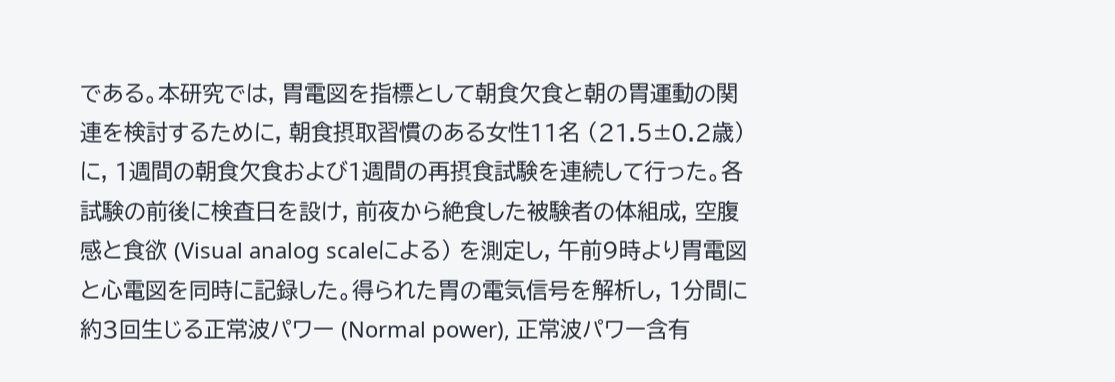である。本研究では, 胃電図を指標として朝食欠食と朝の胃運動の関連を検討するために, 朝食摂取習慣のある女性11名 (21.5±0.2歳) に, 1週間の朝食欠食および1週間の再摂食試験を連続して行った。各試験の前後に検査日を設け, 前夜から絶食した被験者の体組成, 空腹感と食欲 (Visual analog scaleによる) を測定し, 午前9時より胃電図と心電図を同時に記録した。得られた胃の電気信号を解析し, 1分間に約3回生じる正常波パワー (Normal power), 正常波パワー含有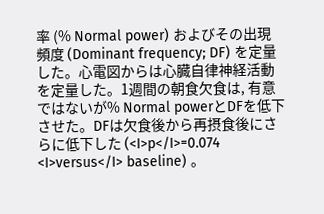率 (% Normal power) およびその出現頻度 (Dominant frequency; DF) を定量した。心電図からは心臓自律神経活動を定量した。1週間の朝食欠食は, 有意ではないが% Normal powerとDFを低下させた。DFは欠食後から再摂食後にさらに低下した (<I>p</I>=0.074 <I>versus</I> baseline) 。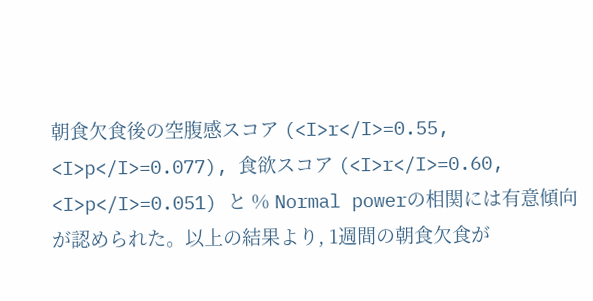朝食欠食後の空腹感スコア (<I>r</I>=0.55, <I>p</I>=0.077), 食欲スコア (<I>r</I>=0.60, <I>p</I>=0.051) と % Normal powerの相関には有意傾向が認められた。以上の結果より, 1週間の朝食欠食が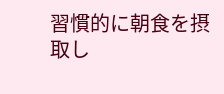習慣的に朝食を摂取し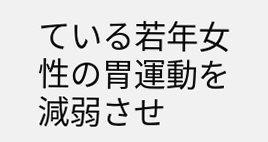ている若年女性の胃運動を減弱させ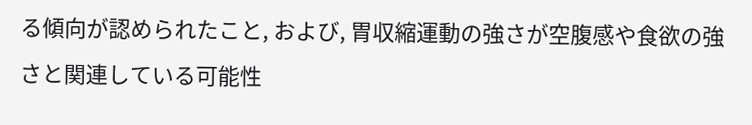る傾向が認められたこと, および, 胃収縮運動の強さが空腹感や食欲の強さと関連している可能性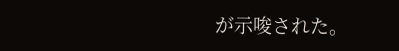が示唆された。